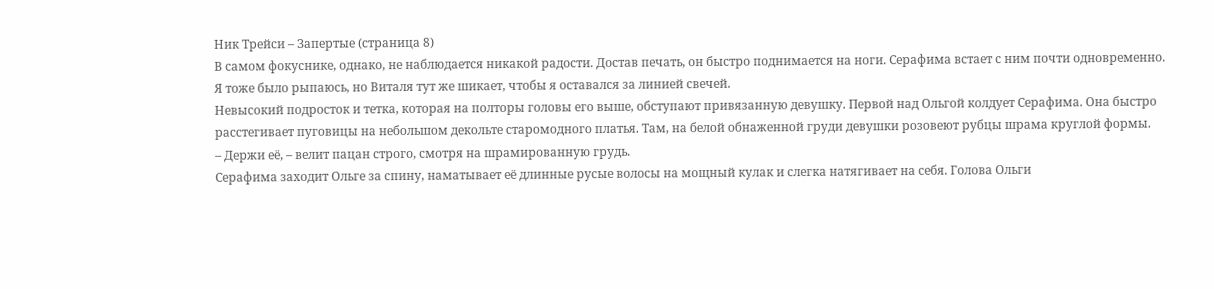Ник Трейси – Запертые (страница 8)
В самом фокуснике, однако, не наблюдается никакой радости. Достав печать, он быстро поднимается на ноги. Серафима встает с ним почти одновременно. Я тоже было рыпаюсь, но Виталя тут же шикает, чтобы я оставался за линией свечей.
Невысокий подросток и тетка, которая на полторы головы его выше, обступают привязанную девушку. Первой над Ольгой колдует Серафима. Она быстро расстегивает пуговицы на небольшом декольте старомодного платья. Там, на белой обнаженной груди девушки розовеют рубцы шрама круглой формы.
– Держи её, – велит пацан строго, смотря на шрамированную грудь.
Серафима заходит Ольге за спину, наматывает её длинные русые волосы на мощный кулак и слегка натягивает на себя. Голова Ольги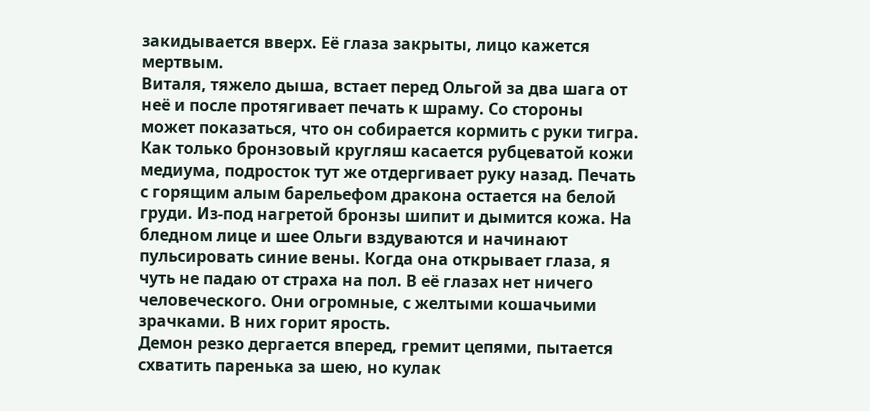закидывается вверх. Её глаза закрыты, лицо кажется мертвым.
Виталя, тяжело дыша, встает перед Ольгой за два шага от неё и после протягивает печать к шраму. Со стороны может показаться, что он собирается кормить с руки тигра.
Как только бронзовый кругляш касается рубцеватой кожи медиума, подросток тут же отдергивает руку назад. Печать с горящим алым барельефом дракона остается на белой груди. Из-под нагретой бронзы шипит и дымится кожа. На бледном лице и шее Ольги вздуваются и начинают пульсировать синие вены. Когда она открывает глаза, я чуть не падаю от страха на пол. В её глазах нет ничего человеческого. Они огромные, с желтыми кошачьими зрачками. В них горит ярость.
Демон резко дергается вперед, гремит цепями, пытается схватить паренька за шею, но кулак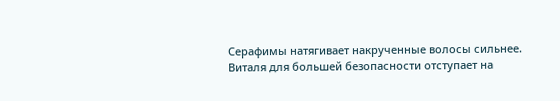Серафимы натягивает накрученные волосы сильнее.
Виталя для большей безопасности отступает на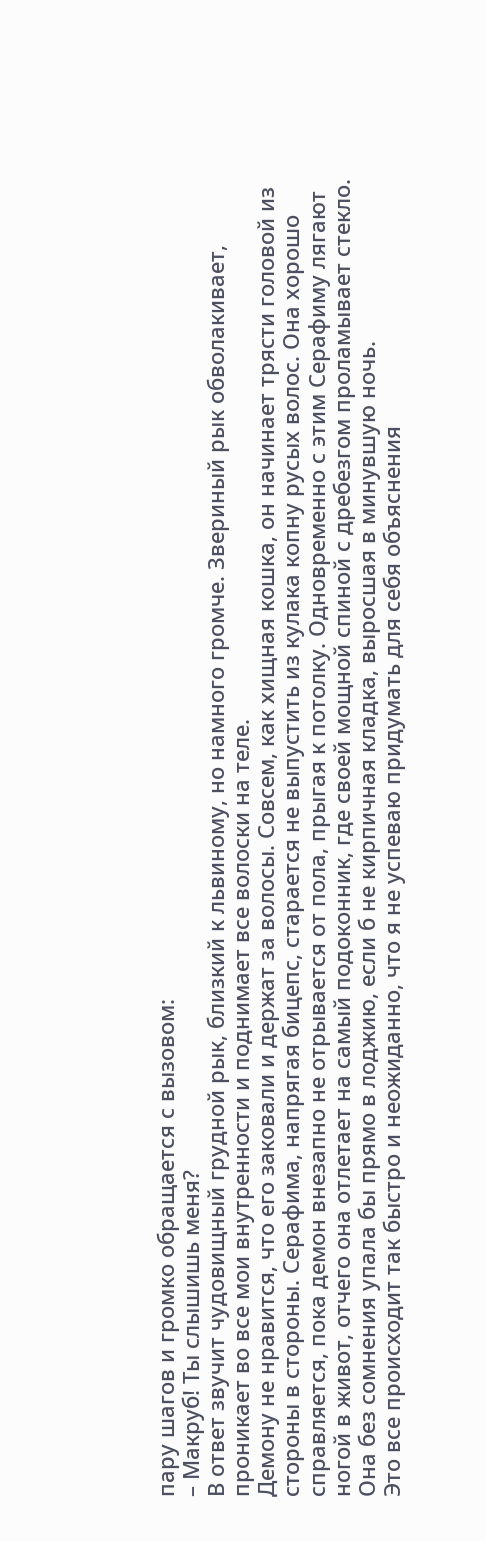пару шагов и громко обращается с вызовом:
– Макруб! Ты слышишь меня?
В ответ звучит чудовищный грудной рык, близкий к львиному, но намного громче. Звериный рык обволакивает, проникает во все мои внутренности и поднимает все волоски на теле.
Демону не нравится, что его заковали и держат за волосы. Совсем, как хищная кошка, он начинает трясти головой из стороны в стороны. Серафима, напрягая бицепс, старается не выпустить из кулака копну русых волос. Она хорошо справляется, пока демон внезапно не отрывается от пола, прыгая к потолку. Одновременно с этим Серафиму лягают ногой в живот, отчего она отлетает на самый подоконник, где своей мощной спиной с дребезгом проламывает стекло. Она без сомнения упала бы прямо в лоджию, если б не кирпичная кладка, выросшая в минувшую ночь.
Это все происходит так быстро и неожиданно, что я не успеваю придумать для себя объяснения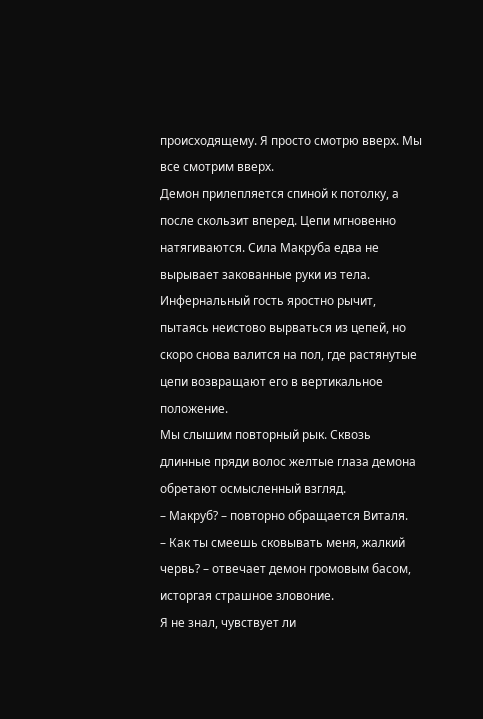происходящему. Я просто смотрю вверх. Мы все смотрим вверх.
Демон прилепляется спиной к потолку, а после скользит вперед. Цепи мгновенно натягиваются. Сила Макруба едва не вырывает закованные руки из тела. Инфернальный гость яростно рычит, пытаясь неистово вырваться из цепей, но скоро снова валится на пол, где растянутые цепи возвращают его в вертикальное положение.
Мы слышим повторный рык. Сквозь длинные пряди волос желтые глаза демона обретают осмысленный взгляд.
– Макруб? – повторно обращается Виталя.
– Как ты смеешь сковывать меня, жалкий червь? – отвечает демон громовым басом, исторгая страшное зловоние.
Я не знал, чувствует ли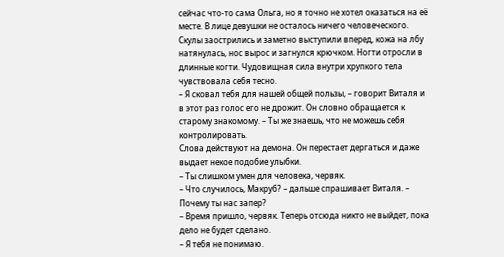сейчас что-то сама Ольга, но я точно не хотел оказаться на её месте. В лице девушки не осталось ничего человеческого. Скулы заострились и заметно выступили вперед, кожа на лбу натянулась, нос вырос и загнулся крючком. Ногти отросли в длинные когти. Чудовищная сила внутри хрупкого тела чувствовала себя тесно.
– Я сковал тебя для нашей общей пользы, – говорит Виталя и в этот раз голос его не дрожит. Он словно обращается к старому знакомому. – Ты же знаешь, что не можешь себя контролировать.
Слова действуют на демона. Он перестает дергаться и даже выдает некое подобие улыбки.
– Ты слишком умен для человека, червяк.
– Что случилось, Макруб? – дальше спрашивает Виталя. – Почему ты нас запер?
– Время пришло, червяк. Теперь отсюда никто не выйдет, пока дело не будет сделано.
– Я тебя не понимаю.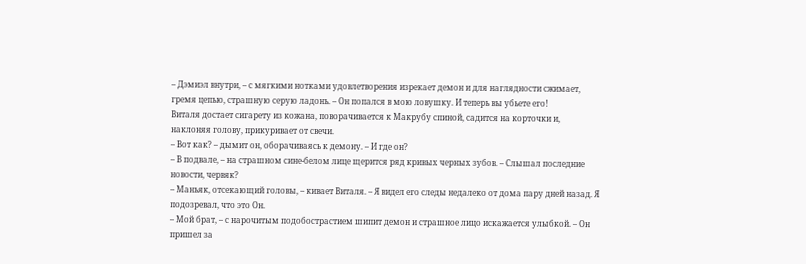– Дэмиэл внутри, – с мягкими нотками удовлетворения изрекает демон и для наглядности сжимает, гремя цепью, страшную серую ладонь. – Он попался в мою ловушку. И теперь вы убьете его!
Виталя достает сигарету из кожана, поворачивается к Макрубу спиной, садится на корточки и, наклоняя голову, прикуривает от свечи.
– Вот как? – дымит он, оборачиваясь к демону. – И где он?
– В подвале, – на страшном сине-белом лице щерится ряд кривых черных зубов. – Слышал последние новости, червяк?
– Маньяк, отсекающий головы, – кивает Виталя. – Я видел его следы недалеко от дома пару дней назад. Я подозревал, что это Он.
– Мой брат, – с нарочитым подобострастием шипит демон и страшное лицо искажается улыбкой. – Он пришел за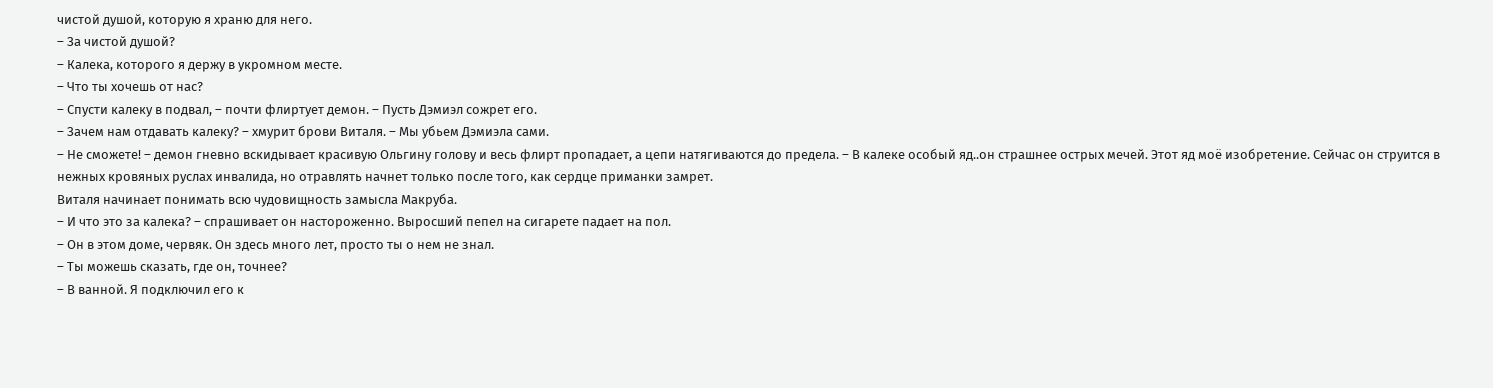чистой душой, которую я храню для него.
– За чистой душой?
– Калека, которого я держу в укромном месте.
– Что ты хочешь от нас?
– Спусти калеку в подвал, – почти флиртует демон. – Пусть Дэмиэл сожрет его.
– Зачем нам отдавать калеку? – хмурит брови Виталя. – Мы убьем Дэмиэла сами.
– Не сможете! – демон гневно вскидывает красивую Ольгину голову и весь флирт пропадает, а цепи натягиваются до предела. – В калеке особый яд..он страшнее острых мечей. Этот яд моё изобретение. Сейчас он струится в нежных кровяных руслах инвалида, но отравлять начнет только после того, как сердце приманки замрет.
Виталя начинает понимать всю чудовищность замысла Макруба.
– И что это за калека? – спрашивает он настороженно. Выросший пепел на сигарете падает на пол.
– Он в этом доме, червяк. Он здесь много лет, просто ты о нем не знал.
– Ты можешь сказать, где он, точнее?
– В ванной. Я подключил его к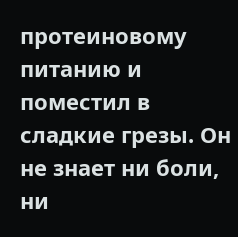протеиновому питанию и поместил в сладкие грезы. Он не знает ни боли, ни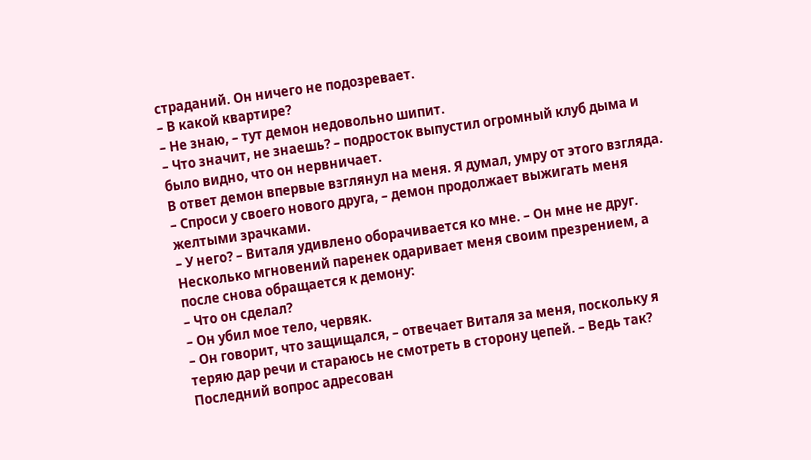страданий. Он ничего не подозревает.
– В какой квартире?
– Не знаю, – тут демон недовольно шипит.
– Что значит, не знаешь? – подросток выпустил огромный клуб дыма и было видно, что он нервничает.
В ответ демон впервые взглянул на меня. Я думал, умру от этого взгляда.
– Спроси у своего нового друга, – демон продолжает выжигать меня желтыми зрачками.
– У него? – Виталя удивлено оборачивается ко мне. – Он мне не друг.
Несколько мгновений паренек одаривает меня своим презрением, а после снова обращается к демону:
– Что он сделал?
– Он убил мое тело, червяк.
– Он говорит, что защищался, – отвечает Виталя за меня, поскольку я теряю дар речи и стараюсь не смотреть в сторону цепей. – Ведь так?
Последний вопрос адресован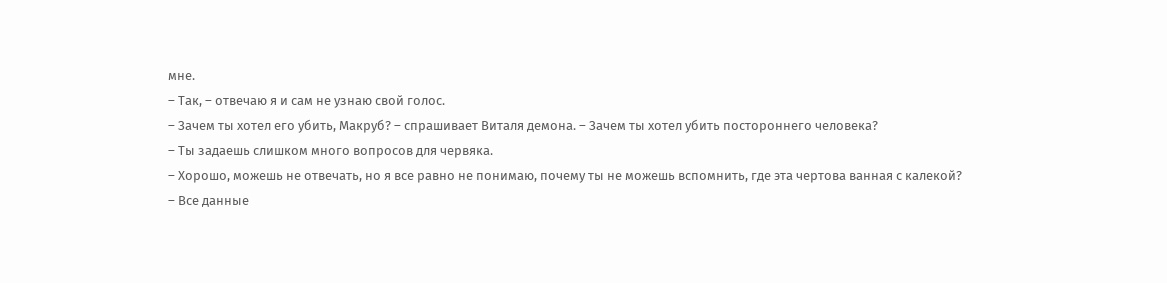мне.
– Так, – отвечаю я и сам не узнаю свой голос.
– Зачем ты хотел его убить, Макруб? – спрашивает Виталя демона. – Зачем ты хотел убить постороннего человека?
– Ты задаешь слишком много вопросов для червяка.
– Хорошо, можешь не отвечать, но я все равно не понимаю, почему ты не можешь вспомнить, где эта чертова ванная с калекой?
– Все данные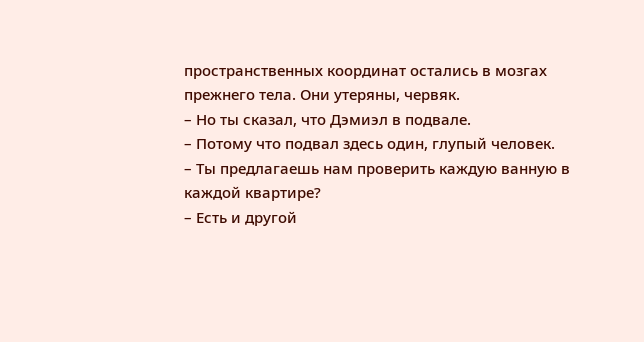пространственных координат остались в мозгах прежнего тела. Они утеряны, червяк.
– Но ты сказал, что Дэмиэл в подвале.
– Потому что подвал здесь один, глупый человек.
– Ты предлагаешь нам проверить каждую ванную в каждой квартире?
– Есть и другой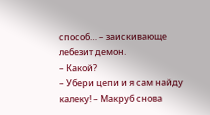способ… – заискивающе лебезит демон.
– Какой?
– Убери цепи и я сам найду калеку! – Макруб снова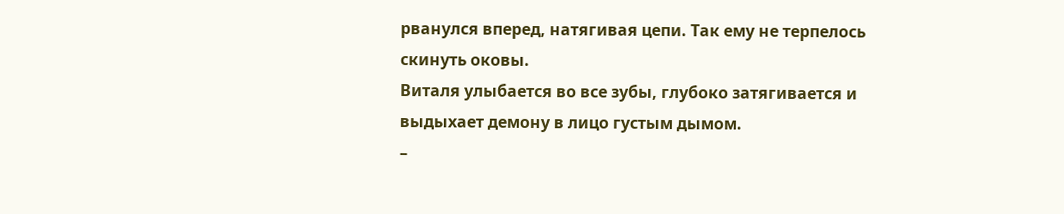рванулся вперед, натягивая цепи. Так ему не терпелось скинуть оковы.
Виталя улыбается во все зубы, глубоко затягивается и выдыхает демону в лицо густым дымом.
–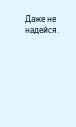Даже не надейся.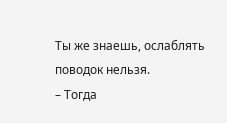Ты же знаешь, ослаблять поводок нельзя.
– Тогда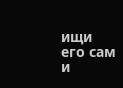ищи его сам и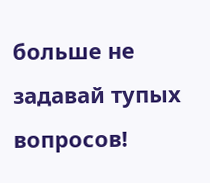больше не задавай тупых вопросов!